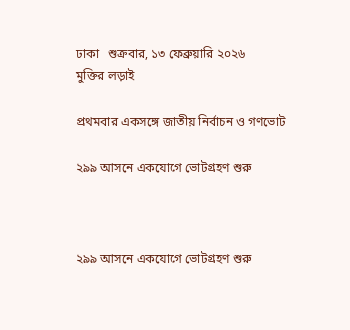ঢাকা   শুক্রবার, ১৩ ফেব্রুয়ারি ২০২৬
মুক্তির লড়াই

প্রথমবার একসঙ্গে জাতীয় নির্বাচন ও গণভোট

২৯৯ আসনে একযোগে ভোটগ্রহণ শুরু



২৯৯ আসনে একযোগে ভোটগ্রহণ শুরু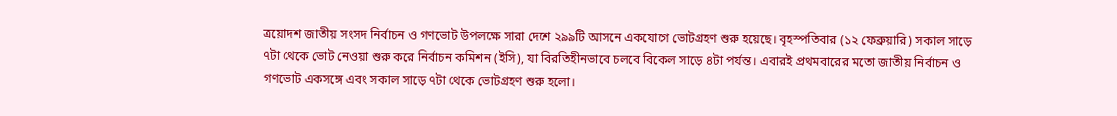ত্রয়োদশ জাতীয় সংসদ নির্বাচন ও গণভোট উপলক্ষে সারা দেশে ২৯৯টি আসনে একযোগে ভোটগ্রহণ শুরু হয়েছে। বৃহস্পতিবার (১২ ফেব্রুয়ারি) সকাল সাড়ে ৭টা থেকে ভোট নেওয়া শুরু করে নির্বাচন কমিশন (ইসি), যা বিরতিহীনভাবে চলবে বিকেল সাড়ে ৪টা পর্যন্ত। এবারই প্রথমবারের মতো জাতীয় নির্বাচন ও গণভোট একসঙ্গে এবং সকাল সাড়ে ৭টা থেকে ভোটগ্রহণ শুরু হলো।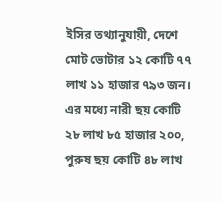ইসির তথ্যানুযায়ী, দেশে মোট ভোটার ১২ কোটি ৭৭ লাখ ১১ হাজার ৭৯৩ জন। এর মধ্যে নারী ছয় কোটি ২৮ লাখ ৮৫ হাজার ২০০, পুরুষ ছয় কোটি ৪৮ লাখ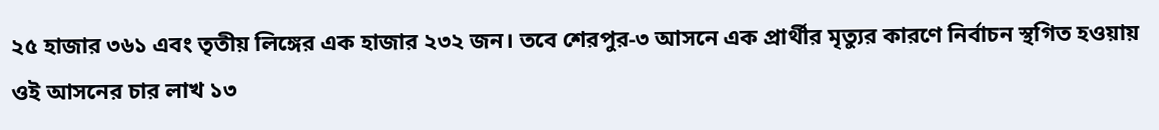২৫ হাজার ৩৬১ এবং তৃতীয় লিঙ্গের এক হাজার ২৩২ জন। তবে শেরপুর-৩ আসনে এক প্রার্থীর মৃত্যুর কারণে নির্বাচন স্থগিত হওয়ায় ওই আসনের চার লাখ ১৩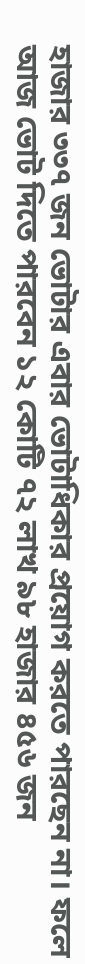হাজার ৩৩৭ জন ভোটার এবার ভোটাধিকার প্রয়োগ করতে পারছেন না। ফলে আজ ভোট দিতে পারবেন ১২ কোটি ৭২ লাখ ৯৮ হাজার ৪৫৬ জন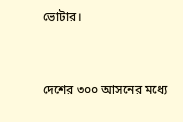ভোটার।


দেশের ৩০০ আসনের মধ্যে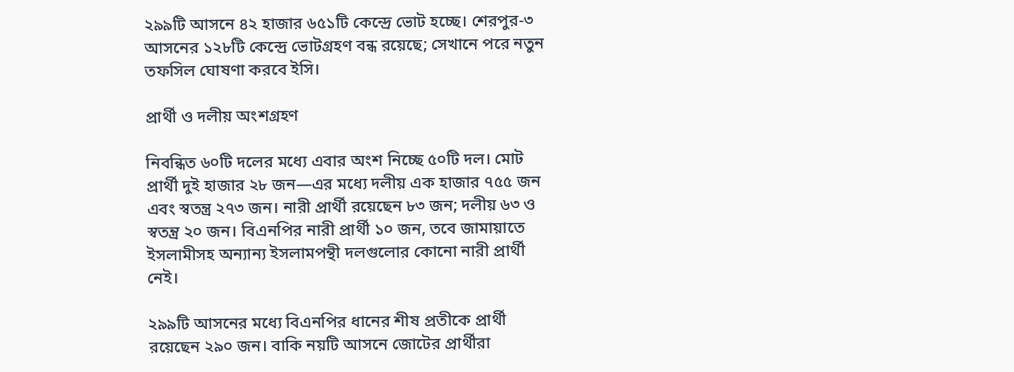২৯৯টি আসনে ৪২ হাজার ৬৫১টি কেন্দ্রে ভোট হচ্ছে। শেরপুর-৩ আসনের ১২৮টি কেন্দ্রে ভোটগ্রহণ বন্ধ রয়েছে; সেখানে পরে নতুন তফসিল ঘোষণা করবে ইসি।

প্রার্থী ও দলীয় অংশগ্রহণ

নিবন্ধিত ৬০টি দলের মধ্যে এবার অংশ নিচ্ছে ৫০টি দল। মোট প্রার্থী দুই হাজার ২৮ জন—এর মধ্যে দলীয় এক হাজার ৭৫৫ জন এবং স্বতন্ত্র ২৭৩ জন। নারী প্রার্থী রয়েছেন ৮৩ জন; দলীয় ৬৩ ও স্বতন্ত্র ২০ জন। বিএনপির নারী প্রার্থী ১০ জন, তবে জামায়াতে ইসলামীসহ অন্যান্য ইসলামপন্থী দলগুলোর কোনো নারী প্রার্থী নেই।

২৯৯টি আসনের মধ্যে বিএনপির ধানের শীষ প্রতীকে প্রার্থী রয়েছেন ২৯০ জন। বাকি নয়টি আসনে জোটের প্রার্থীরা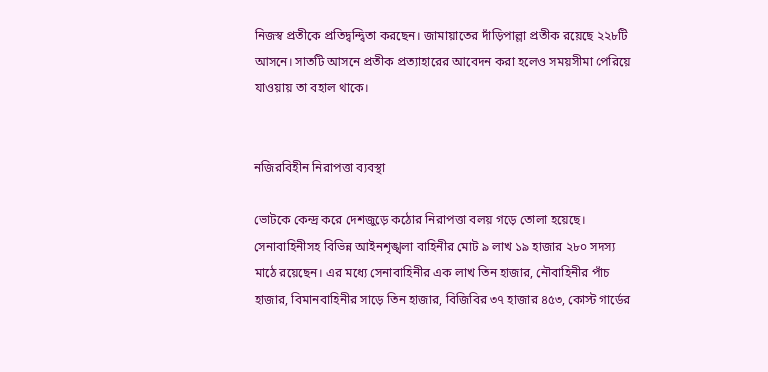নিজস্ব প্রতীকে প্রতিদ্বন্দ্বিতা করছেন। জামায়াতের দাঁড়িপাল্লা প্রতীক রয়েছে ২২৮টি আসনে। সাতটি আসনে প্রতীক প্রত্যাহারের আবেদন করা হলেও সময়সীমা পেরিয়ে যাওয়ায় তা বহাল থাকে।


নজিরবিহীন নিরাপত্তা ব্যবস্থা

ভোটকে কেন্দ্র করে দেশজুড়ে কঠোর নিরাপত্তা বলয় গড়ে তোলা হয়েছে। সেনাবাহিনীসহ বিভিন্ন আইনশৃঙ্খলা বাহিনীর মোট ৯ লাখ ১৯ হাজার ২৮০ সদস্য মাঠে রয়েছেন। এর মধ্যে সেনাবাহিনীর এক লাখ তিন হাজার, নৌবাহিনীর পাঁচ হাজার, বিমানবাহিনীর সাড়ে তিন হাজার, বিজিবির ৩৭ হাজার ৪৫৩, কোস্ট গার্ডের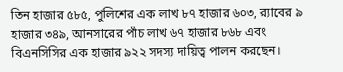তিন হাজার ৫৮৫, পুলিশের এক লাখ ৮৭ হাজার ৬০৩, র‌্যাবের ৯ হাজার ৩৪৯, আনসারের পাঁচ লাখ ৬৭ হাজার ৮৬৮ এবং বিএনসিসির এক হাজার ৯২২ সদস্য দায়িত্ব পালন করছেন।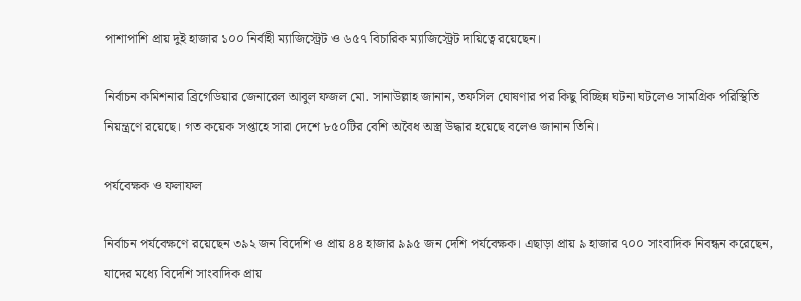পাশাপাশি প্রায় দুই হাজার ১০০ নির্বাহী ম্যাজিস্ট্রেট ও ৬৫৭ বিচারিক ম্যাজিস্ট্রেট দায়িত্বে রয়েছেন।

নির্বাচন কমিশনার ব্রিগেডিয়ার জেনারেল আবুল ফজল মো. সানাউল্লাহ জানান, তফসিল ঘোষণার পর কিছু বিচ্ছিন্ন ঘটনা ঘটলেও সামগ্রিক পরিস্থিতি নিয়ন্ত্রণে রয়েছে। গত কয়েক সপ্তাহে সারা দেশে ৮৫০টির বেশি অবৈধ অস্ত্র উদ্ধার হয়েছে বলেও জানান তিনি।

পর্যবেক্ষক ও ফলাফল

নির্বাচন পর্যবেক্ষণে রয়েছেন ৩৯২ জন বিদেশি ও প্রায় ৪৪ হাজার ৯৯৫ জন দেশি পর্যবেক্ষক। এছাড়া প্রায় ৯ হাজার ৭০০ সাংবাদিক নিবন্ধন করেছেন, যাদের মধ্যে বিদেশি সাংবাদিক প্রায়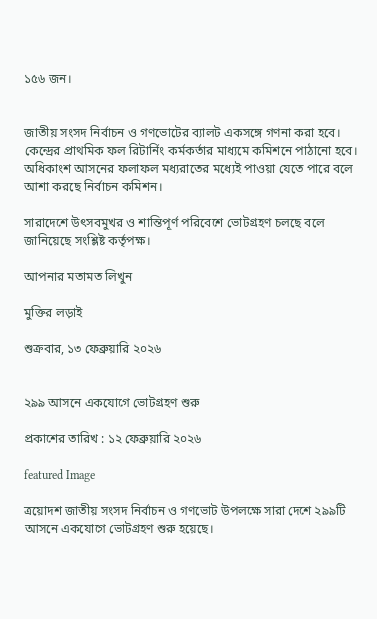১৫৬ জন।


জাতীয় সংসদ নির্বাচন ও গণভোটের ব্যালট একসঙ্গে গণনা করা হবে। কেন্দ্রের প্রাথমিক ফল রিটার্নিং কর্মকর্তার মাধ্যমে কমিশনে পাঠানো হবে। অধিকাংশ আসনের ফলাফল মধ্যরাতের মধ্যেই পাওয়া যেতে পারে বলে আশা করছে নির্বাচন কমিশন।

সারাদেশে উৎসবমুখর ও শান্তিপূর্ণ পরিবেশে ভোটগ্রহণ চলছে বলে জানিয়েছে সংশ্লিষ্ট কর্তৃপক্ষ।

আপনার মতামত লিখুন

মুক্তির লড়াই

শুক্রবার, ১৩ ফেব্রুয়ারি ২০২৬


২৯৯ আসনে একযোগে ভোটগ্রহণ শুরু

প্রকাশের তারিখ : ১২ ফেব্রুয়ারি ২০২৬

featured Image

ত্রয়োদশ জাতীয় সংসদ নির্বাচন ও গণভোট উপলক্ষে সারা দেশে ২৯৯টি আসনে একযোগে ভোটগ্রহণ শুরু হয়েছে।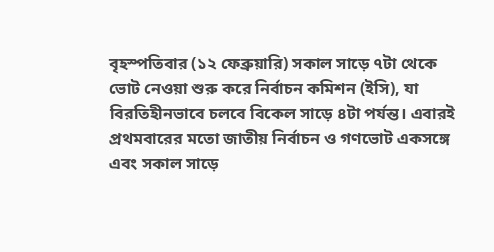বৃহস্পতিবার (১২ ফেব্রুয়ারি) সকাল সাড়ে ৭টা থেকে ভোট নেওয়া শুরু করে নির্বাচন কমিশন (ইসি), যা বিরতিহীনভাবে চলবে বিকেল সাড়ে ৪টা পর্যন্ত। এবারই প্রথমবারের মতো জাতীয় নির্বাচন ও গণভোট একসঙ্গে এবং সকাল সাড়ে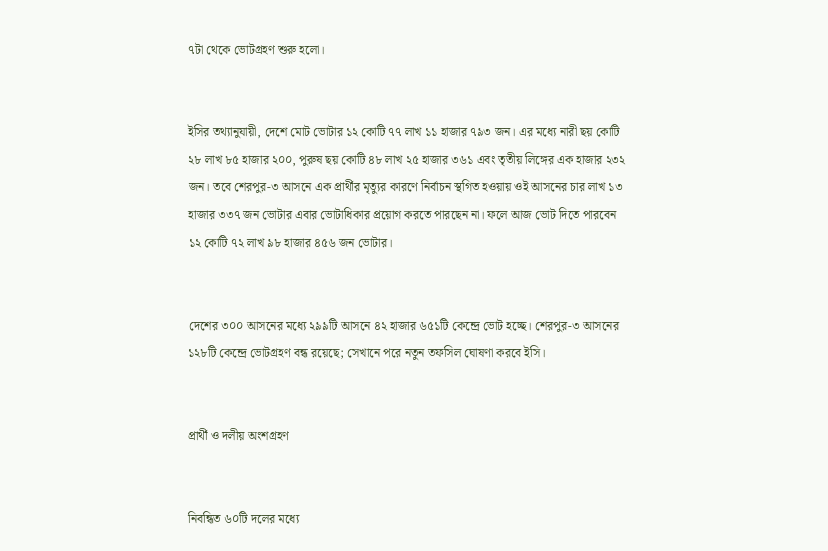৭টা থেকে ভোটগ্রহণ শুরু হলো।


ইসির তথ্যানুযায়ী, দেশে মোট ভোটার ১২ কোটি ৭৭ লাখ ১১ হাজার ৭৯৩ জন। এর মধ্যে নারী ছয় কোটি ২৮ লাখ ৮৫ হাজার ২০০, পুরুষ ছয় কোটি ৪৮ লাখ ২৫ হাজার ৩৬১ এবং তৃতীয় লিঙ্গের এক হাজার ২৩২ জন। তবে শেরপুর-৩ আসনে এক প্রার্থীর মৃত্যুর কারণে নির্বাচন স্থগিত হওয়ায় ওই আসনের চার লাখ ১৩ হাজার ৩৩৭ জন ভোটার এবার ভোটাধিকার প্রয়োগ করতে পারছেন না। ফলে আজ ভোট দিতে পারবেন ১২ কোটি ৭২ লাখ ৯৮ হাজার ৪৫৬ জন ভোটার।


দেশের ৩০০ আসনের মধ্যে ২৯৯টি আসনে ৪২ হাজার ৬৫১টি কেন্দ্রে ভোট হচ্ছে। শেরপুর-৩ আসনের ১২৮টি কেন্দ্রে ভোটগ্রহণ বন্ধ রয়েছে; সেখানে পরে নতুন তফসিল ঘোষণা করবে ইসি।


প্রার্থী ও দলীয় অংশগ্রহণ


নিবন্ধিত ৬০টি দলের মধ্যে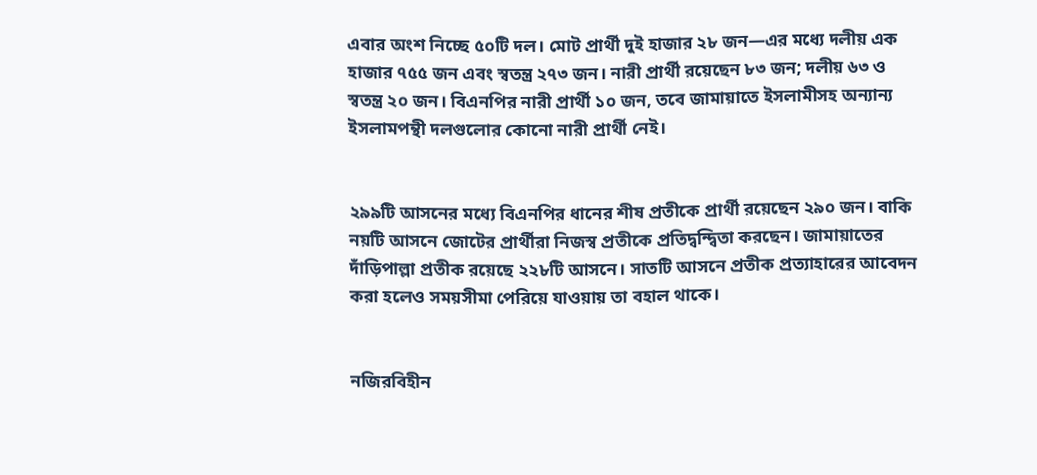এবার অংশ নিচ্ছে ৫০টি দল। মোট প্রার্থী দুই হাজার ২৮ জন—এর মধ্যে দলীয় এক হাজার ৭৫৫ জন এবং স্বতন্ত্র ২৭৩ জন। নারী প্রার্থী রয়েছেন ৮৩ জন; দলীয় ৬৩ ও স্বতন্ত্র ২০ জন। বিএনপির নারী প্রার্থী ১০ জন, তবে জামায়াতে ইসলামীসহ অন্যান্য ইসলামপন্থী দলগুলোর কোনো নারী প্রার্থী নেই।


২৯৯টি আসনের মধ্যে বিএনপির ধানের শীষ প্রতীকে প্রার্থী রয়েছেন ২৯০ জন। বাকি নয়টি আসনে জোটের প্রার্থীরা নিজস্ব প্রতীকে প্রতিদ্বন্দ্বিতা করছেন। জামায়াতের দাঁড়িপাল্লা প্রতীক রয়েছে ২২৮টি আসনে। সাতটি আসনে প্রতীক প্রত্যাহারের আবেদন করা হলেও সময়সীমা পেরিয়ে যাওয়ায় তা বহাল থাকে।


নজিরবিহীন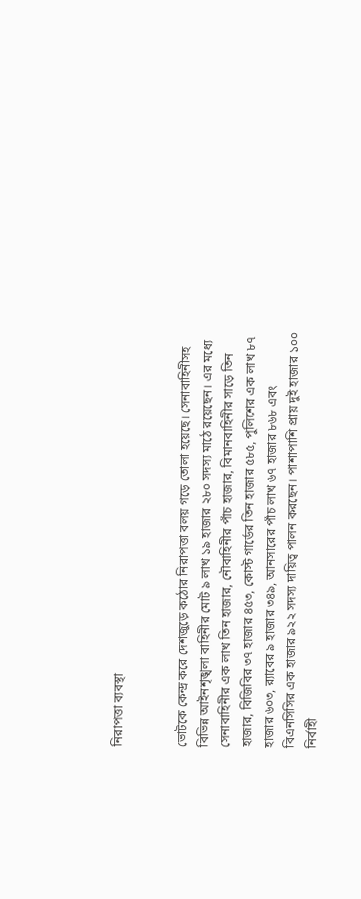নিরাপত্তা ব্যবস্থা


ভোটকে কেন্দ্র করে দেশজুড়ে কঠোর নিরাপত্তা বলয় গড়ে তোলা হয়েছে। সেনাবাহিনীসহ বিভিন্ন আইনশৃঙ্খলা বাহিনীর মোট ৯ লাখ ১৯ হাজার ২৮০ সদস্য মাঠে রয়েছেন। এর মধ্যে সেনাবাহিনীর এক লাখ তিন হাজার, নৌবাহিনীর পাঁচ হাজার, বিমানবাহিনীর সাড়ে তিন হাজার, বিজিবির ৩৭ হাজার ৪৫৩, কোস্ট গার্ডের তিন হাজার ৫৮৫, পুলিশের এক লাখ ৮৭ হাজার ৬০৩, র‌্যাবের ৯ হাজার ৩৪৯, আনসারের পাঁচ লাখ ৬৭ হাজার ৮৬৮ এবং বিএনসিসির এক হাজার ৯২২ সদস্য দায়িত্ব পালন করছেন। পাশাপাশি প্রায় দুই হাজার ১০০ নির্বাহী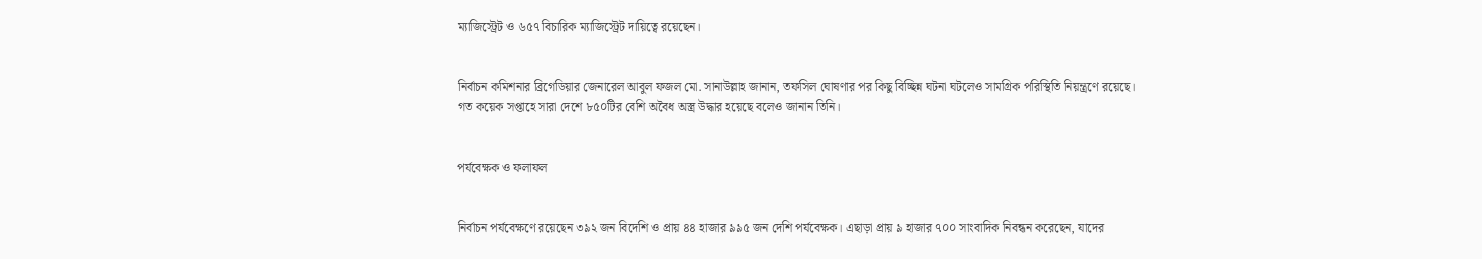ম্যাজিস্ট্রেট ও ৬৫৭ বিচারিক ম্যাজিস্ট্রেট দায়িত্বে রয়েছেন।


নির্বাচন কমিশনার ব্রিগেডিয়ার জেনারেল আবুল ফজল মো. সানাউল্লাহ জানান, তফসিল ঘোষণার পর কিছু বিচ্ছিন্ন ঘটনা ঘটলেও সামগ্রিক পরিস্থিতি নিয়ন্ত্রণে রয়েছে। গত কয়েক সপ্তাহে সারা দেশে ৮৫০টির বেশি অবৈধ অস্ত্র উদ্ধার হয়েছে বলেও জানান তিনি।


পর্যবেক্ষক ও ফলাফল


নির্বাচন পর্যবেক্ষণে রয়েছেন ৩৯২ জন বিদেশি ও প্রায় ৪৪ হাজার ৯৯৫ জন দেশি পর্যবেক্ষক। এছাড়া প্রায় ৯ হাজার ৭০০ সাংবাদিক নিবন্ধন করেছেন, যাদের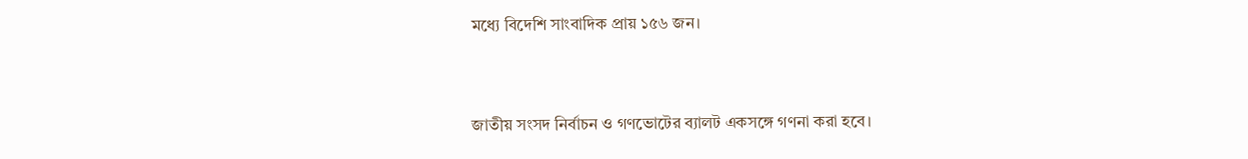মধ্যে বিদেশি সাংবাদিক প্রায় ১৫৬ জন।


জাতীয় সংসদ নির্বাচন ও গণভোটের ব্যালট একসঙ্গে গণনা করা হবে।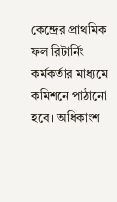কেন্দ্রের প্রাথমিক ফল রিটার্নিং কর্মকর্তার মাধ্যমে কমিশনে পাঠানো হবে। অধিকাংশ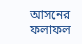আসনের ফলাফল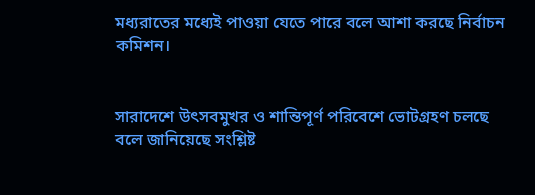মধ্যরাতের মধ্যেই পাওয়া যেতে পারে বলে আশা করছে নির্বাচন কমিশন।


সারাদেশে উৎসবমুখর ও শান্তিপূর্ণ পরিবেশে ভোটগ্রহণ চলছে বলে জানিয়েছে সংশ্লিষ্ট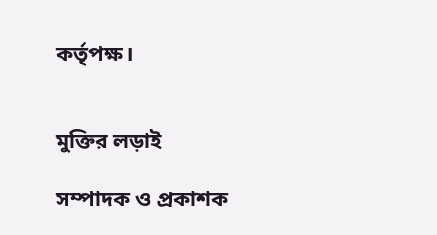কর্তৃপক্ষ।


মুক্তির লড়াই

সম্পাদক ও প্রকাশক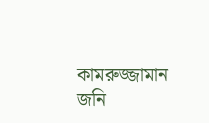কামরুজ্জামান জনি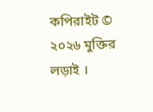কপিরাইট © ২০২৬ মুক্তির লড়াই ।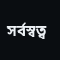সর্বস্বত্ব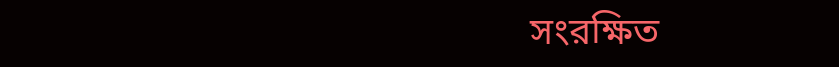সংরক্ষিত